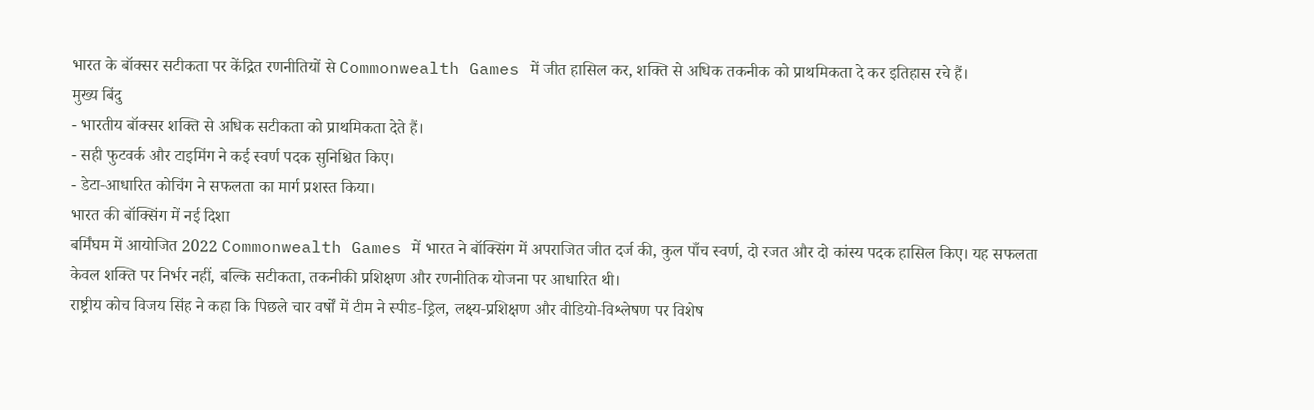भारत के बॉक्सर सटीकता पर केंद्रित रणनीतियों से Commonwealth Games में जीत हासिल कर, शक्ति से अधिक तकनीक को प्राथमिकता दे कर इतिहास रचे हैं।
मुख्य बिंदु
- भारतीय बॉक्सर शक्ति से अधिक सटीकता को प्राथमिकता देते हैं।
- सही फुटवर्क और टाइमिंग ने कई स्वर्ण पदक सुनिश्चित किए।
- डेटा‑आधारित कोचिंग ने सफलता का मार्ग प्रशस्त किया।
भारत की बॉक्सिंग में नई दिशा
बर्मिंघम में आयोजित 2022 Commonwealth Games में भारत ने बॉक्सिंग में अपराजित जीत दर्ज की, कुल पाँच स्वर्ण, दो रजत और दो कांस्य पदक हासिल किए। यह सफलता केवल शक्ति पर निर्भर नहीं, बल्कि सटीकता, तकनीकी प्रशिक्षण और रणनीतिक योजना पर आधारित थी।
राष्ट्रीय कोच विजय सिंह ने कहा कि पिछले चार वर्षों में टीम ने स्पीड‑ड्रिल, लक्ष्य‑प्रशिक्षण और वीडियो‑विश्लेषण पर विशेष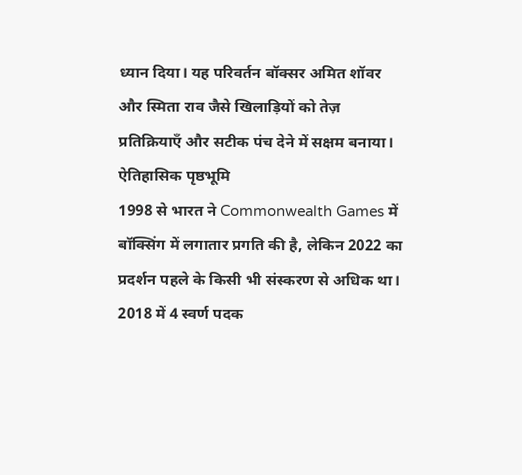ध्यान दिया। यह परिवर्तन बॉक्सर अमित शॉवर और स्मिता राव जैसे खिलाड़ियों को तेज़ प्रतिक्रियाएँ और सटीक पंच देने में सक्षम बनाया।
ऐतिहासिक पृष्ठभूमि
1998 से भारत ने Commonwealth Games में बॉक्सिंग में लगातार प्रगति की है, लेकिन 2022 का प्रदर्शन पहले के किसी भी संस्करण से अधिक था। 2018 में 4 स्वर्ण पदक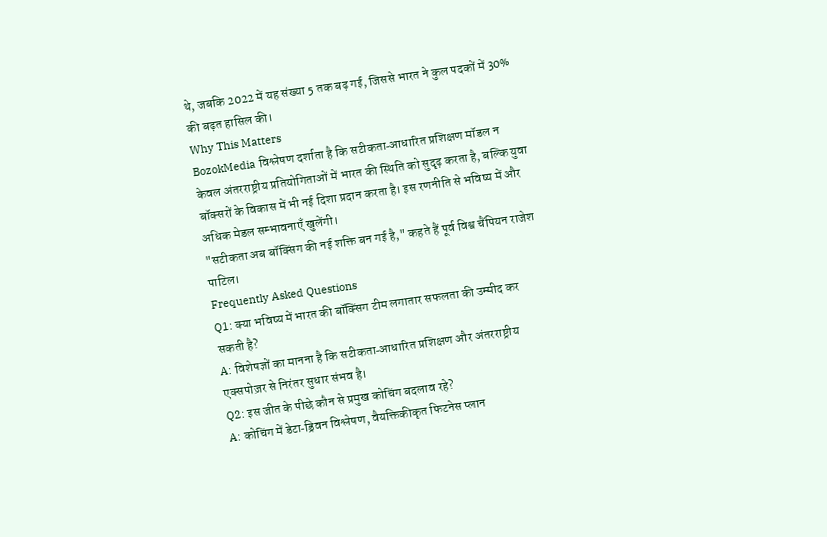थे, जबकि 2022 में यह संख्या 5 तक बढ़ गई, जिससे भारत ने कुल पदकों में 30% की बढ़त हासिल की।
Why This Matters
BozokMedia विश्लेषण दर्शाता है कि सटीकता‑आधारित प्रशिक्षण मॉडल न केवल अंतरराष्ट्रीय प्रतियोगिताओं में भारत की स्थिति को सुदृढ़ करता है, बल्कि युवा बॉक्सरों के विकास में भी नई दिशा प्रदान करता है। इस रणनीति से भविष्य में और अधिक मेडल सम्भावनाएँ खुलेंगी।
"सटीकता अब बॉक्सिंग की नई शक्ति बन गई है," कहते हैं पूर्व विश्व चैंपियन राजेश पाटिल।
Frequently Asked Questions
Q1: क्या भविष्य में भारत की बॉक्सिंग टीम लगातार सफलता की उम्मीद कर सकती है?
A: विशेषज्ञों का मानना है कि सटीकता‑आधारित प्रशिक्षण और अंतरराष्ट्रीय एक्सपोज़र से निरंतर सुधार संभव है।
Q2: इस जीत के पीछे कौन से प्रमुख कोचिंग बदलाव रहे?
A: कोचिंग में डेटा‑ड्रिवन विश्लेषण, वैयक्तिकीकृत फिटनेस प्लान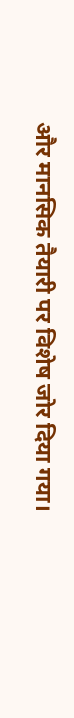और मानसिक तैयारी पर विशेष जोर दिया गया।